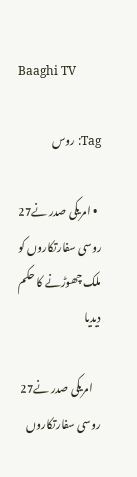Baaghi TV

Tag: روس

  • امریکی صدر نے27 روسی سفارتکاروں کو ملک چھوڑنے کا حکم دیدیا

    امریکی صدر نے27 روسی سفارتکاروں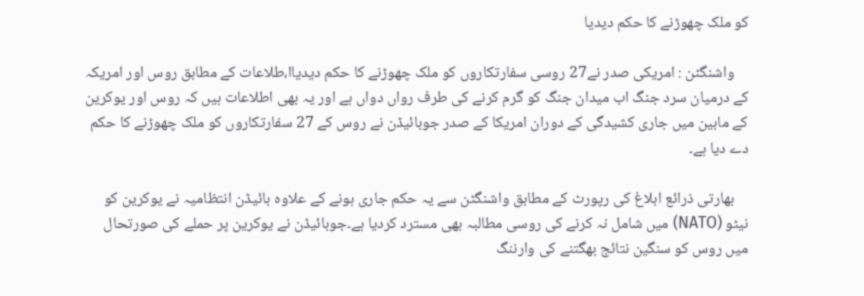کو ملک چھوڑنے کا حکم دیدیا

    واشنگٹن : امریکی صدر نے27 روسی سفارتکاروں کو ملک چھوڑنے کا حکم دیدیاا،طلاعات کے مطابق روس اور امریکہ کے درمیان سرد جنگ اب میدان جنگ کو گرم کرنے کی طرف رواں دواں ہے اور یہ بھی اطلاعات ہیں کہ روس اور یوکرین کے مابین میں جاری کشیدگی کے دوران امریکا کے صدر جوبائیڈن نے روس کے 27 سفارتکاروں کو ملک چھوڑنے کا حکم دے دیا ہے۔

    بھارتی ذرائع ابلاغ کی رپورٹ کے مطابق واشنگٹن سے یہ حکم جاری ہونے کے علاوہ بائیڈن انتظامیہ نے یوکرین کو نیٹو (NATO) میں شامل نہ کرنے کی روسی مطالبہ بھی مسترد کردیا ہے۔جوبائیڈن نے یوکرین پر حملے کی صورتحال میں روس کو سنگین نتائج بھگتنے کی وارننگ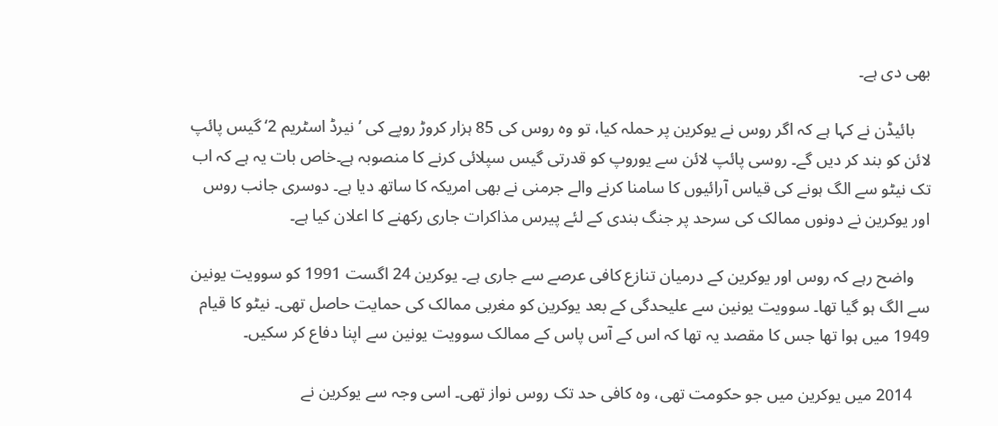بھی دی ہے۔

    بائیڈن نے کہا ہے کہ اگر روس نے یوکرین پر حملہ کیا، تو وہ روس کی 85 ہزار کروڑ روپے کی ’نیرڈ اسٹریم 2‘ گیس پائپ لائن کو بند کر دیں گے۔ روسی پائپ لائن سے یوروپ کو قدرتی گیس سپلائی کرنے کا منصوبہ ہے۔خاص بات یہ ہے کہ اب تک نیٹو سے الگ ہونے کی قیاس آرائیوں کا سامنا کرنے والے جرمنی نے بھی امریکہ کا ساتھ دیا ہے۔ دوسری جانب روس اور یوکرین نے دونوں ممالک کی سرحد پر جنگ بندی کے لئے پیرس مذاکرات جاری رکھنے کا اعلان کیا ہے۔

    واضح رہے کہ روس اور یوکرین کے درمیان تنازع کافی عرصے سے جاری ہے۔ یوکرین 24 اگست 1991 کو سوویت یونین سے الگ ہو گیا تھا۔ سوویت یونین سے علیحدگی کے بعد یوکرین کو مغربی ممالک کی حمایت حاصل تھی۔ نیٹو کا قیام 1949 میں ہوا تھا جس کا مقصد یہ تھا کہ اس کے آس پاس کے ممالک سوویت یونین سے اپنا دفاع کر سکیں۔

    2014 میں یوکرین میں جو حکومت تھی، وہ کافی حد تک روس نواز تھی۔ اسی وجہ سے یوکرین نے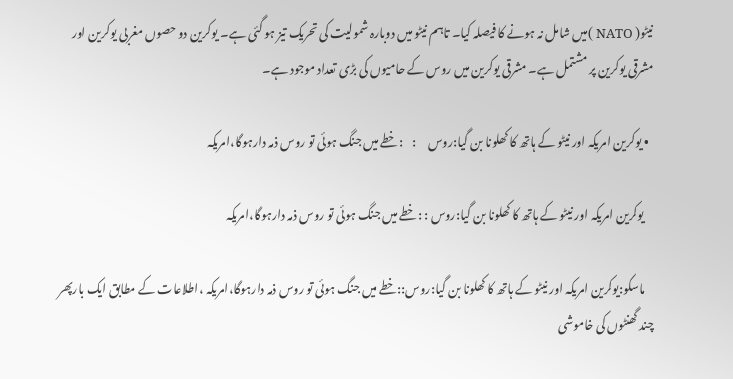نیٹو( NATO )میں شامل نہ ہونے کا فیصلہ کیا۔ تاہم نیٹو میں دوبارہ شمولیت کی تحریک تیز ہو گئی ہے۔ یوکرین دو حصوں مغربی یوکرین اور مشرقی یوکرین پر مشتمل ہے۔ مشرقی یوکرین میں روس کے حامیوں کی بڑی تعداد موجود ہے۔

  • یوکرین امریکہ اور نیٹو کے ہاتھ کا کھلونا بن گیا:روس     :    :خطے میں جنگ ہوئی تو روس ذمہ دارہوگا،امریکہ

    یوکرین امریکہ اور نیٹو کے ہاتھ کا کھلونا بن گیا:روس : :خطے میں جنگ ہوئی تو روس ذمہ دارہوگا،امریکہ

    ماسکو:یوکرین امریکہ اور نیٹو کے ہاتھ کا کھلونا بن گیا:روس::خطے میں جنگ ہوئی تو روس ذمہ دارہوگا،امریکہ ،اطلاعات کے مطابق ایک بارپھر چند گھنٹوں کی خاموشی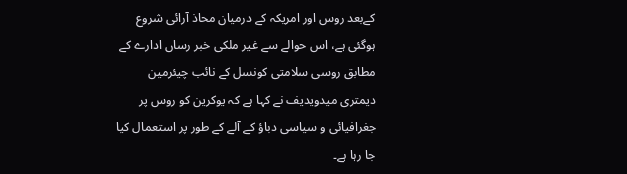کےبعد روس اور امریکہ کے درمیان محاذ آرائی شروع ہوگئی ہے، اس حوالے سے غیر ملکی خبر رساں ادارے کے مطابق روسی سلامتی کونسل کے نائب چیئرمین دیمتری میدویدیف نے کہا ہے کہ یوکرین کو روس پر جغرافیائی و سیاسی دباؤ کے آلے کے طور پر استعمال کیا جا رہا ہے۔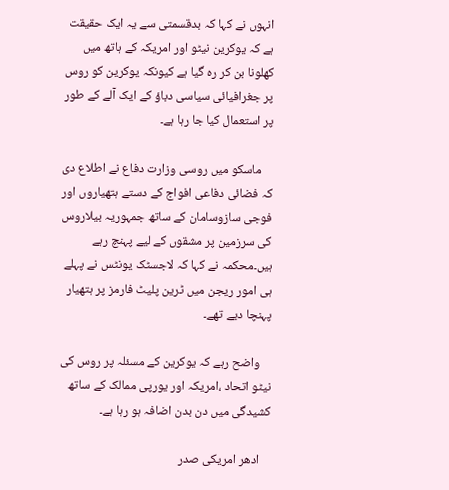انہوں نے کہا کہ بدقسمتی سے یہ ایک حقیقت ہے کہ یوکرین نیٹو اور امریکہ کے ہاتھ میں کھلونا بن کر رہ گیا ہے کیونکہ یوکرین کو روس پر جغرافیائی سیاسی دباؤ کے ایک آلے کے طور پر استعمال کیا جا رہا ہے۔

    ماسکو میں روسی وزارت دفاع نے اطلاع دی کہ فضائی دفاعی افواج کے دستے ہتھیاروں اور فوجی سازوسامان کے ساتھ جمہوریہ بیلاروس کی سرزمین پر مشقوں کے لیے پہنچ رہے ہیں۔محکمہ نے کہا کہ لاجسٹک یونٹس نے پہلے ہی امور ریجن میں ٹرین پلیٹ فارمز پر ہتھیار پہنچا دیے تھے۔

    واضح رہے کہ یوکرین کے مسئلہ پر روس کی نیٹو اتحاد ،امریکہ اور یورپی ممالک کے ساتھ کشیدگی میں دن بدن اضافہ ہو رہا ہے۔

    ادھر امریکی صدر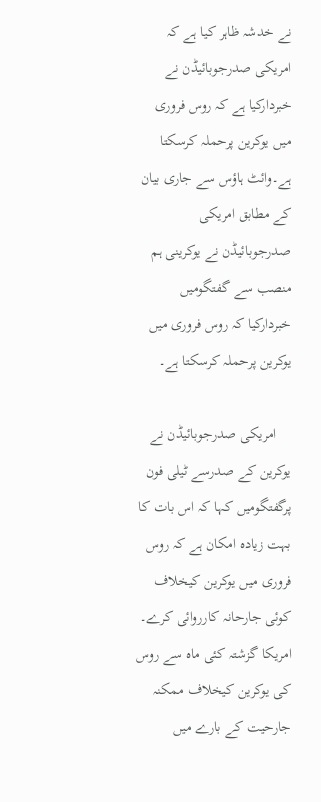نے خدشہ ظاہر کیا ہے کہ امریکی صدرجوبائیڈن نے خبردارکیا ہے کہ روس فروری میں یوکرین پرحملہ کرسکتا ہے۔وائٹ ہاؤس سے جاری بیان کے مطابق امریکی صدرجوبائیڈن نے یوکرینی ہم منصب سے گفتگومیں خبردارکیا کہ روس فروری میں یوکرین پرحملہ کرسکتا ہے۔

    امریکی صدرجوبائیڈن نے یوکرین کے صدرسے ٹیلی فون پرگفتگومیں کہا کہ اس بات کا بہت زیادہ امکان ہے کہ روس فروری میں یوکرین کیخلاف کوئی جارحانہ کارروائی کرے۔ امریکا گزشتہ کئی ماہ سے روس کی یوکرین کیخلاف ممکنہ جارحیت کے بارے میں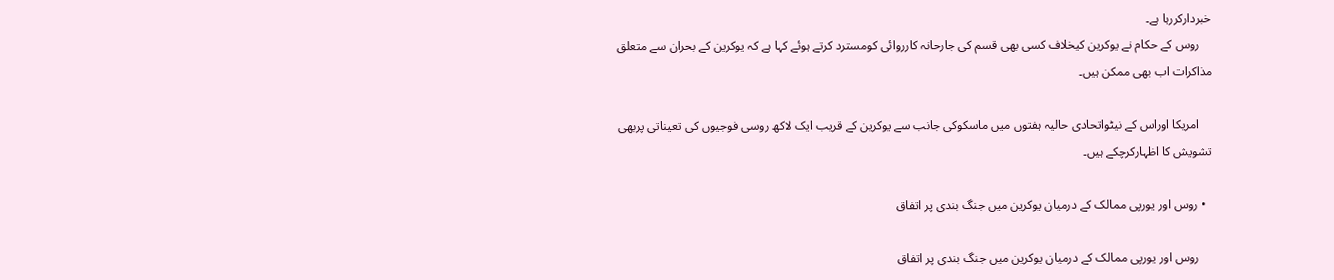خبردارکررہا ہے۔
    روس کے حکام نے یوکرین کیخلاف کسی بھی قسم کی جارحانہ کارروائی کومسترد کرتے ہوئے کہا ہے کہ یوکرین کے بحران سے متعلق مذاکرات اب بھی ممکن ہیں۔

    امریکا اوراس کے نیٹواتحادی حالیہ ہفتوں میں ماسکوکی جانب سے یوکرین کے قریب ایک لاکھ روسی فوجیوں کی تعیناتی پربھی تشویش کا اظہارکرچکے ہیں۔

  • روس اور یورپی ممالک کے درمیان یوکرین میں جنگ بندی پر اتفاق

    روس اور یورپی ممالک کے درمیان یوکرین میں جنگ بندی پر اتفاق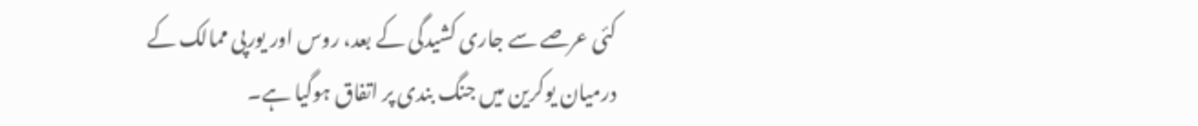کئی عرصے سے جاری کشیدگی کے بعد، روس اور یورپی ممالک کے درمیان یوکرین میں جنگ بندی پر اتفاق ہوگیا ہے۔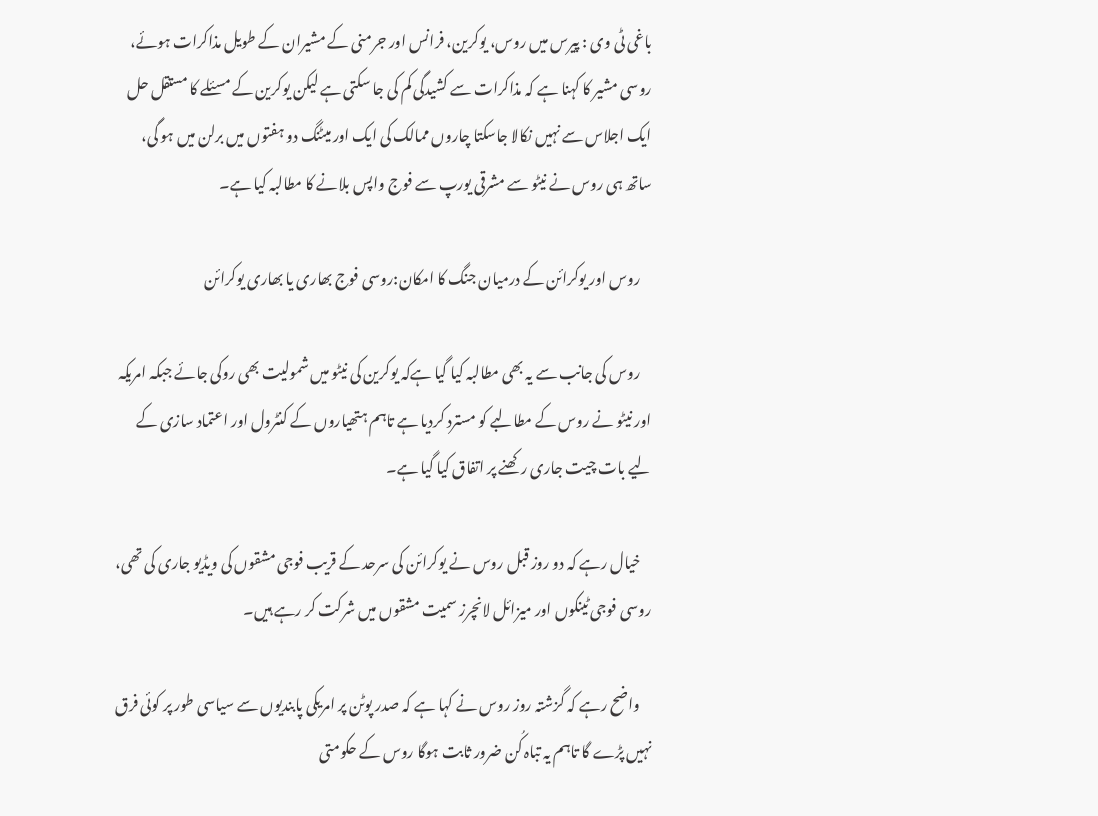باغی ٹی وی : پیرس میں روس، یوکرین، فرانس اور جرمنی کے مشیران کے طویل مذاکرات ہوئے، روسی مشیر کا کہنا ہے کہ مذاکرات سے کشیدگی کم کی جا سکتی ہے لیکن یوکرین کے مسئلے کا مستقل حل ایک اجلاس سے نہیں نکالا جاسکتا چاروں ممالک کی ایک اور میٹنگ دو ہفتوں میں برلن میں ہو گی، ساتھ ہی روس نے نیٹو سے مشرقی یورپ سے فوج واپس بلانے کا مطالبہ کیا ہے۔

    روس اور یوکرائن کے درمیان جنگ کا امکان:روسی فوج بھاری یا بھاری یوکرائن

    روس کی جانب سے یہ بھی مطالبہ کیا گیا ہےکہ یوکرین کی نیٹو میں شمولیت بھی روکی جائے جبکہ امریکہ اور نیٹو نے روس کے مطالبے کو مسترد کردیا ہے تاہم ہتھیاروں کے کنٹرول اور اعتماد سازی کے لیے بات چیت جاری رکھنے پر اتفاق کیا گیا ہے۔

    خیال رہے کہ دو روز قبل روس نے یوکرائن کی سرحد کے قریب فوجی مشقوں کی ویڈیو جاری کی تھی، روسی فوجی ٹینکوں اور میزائل لانچرز سمیت مشقوں میں شرکت کر رہے ہیں۔

    واضح رہے کہ گزشتہ روز روس نے کہا ہے کہ صدر پوٹن پر امریکی پابندیوں سے سیاسی طور پر کوئی فرق نہیں پڑے گا تاہم یہ تباہ کُن ضرور ثابت ہوگا روس کے حکومتی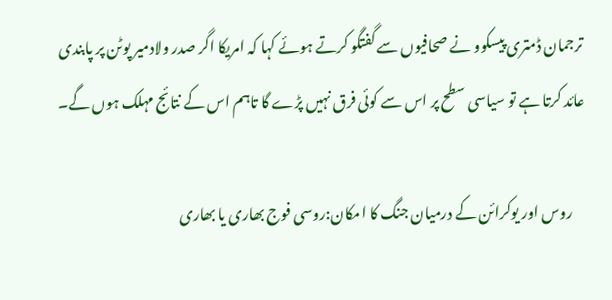ترجمان ڈمتری پیسکوو نے صحافیوں سے گفتگو کرتے ہوئے کہا کہ امریکا اگر صدر ولادمیر پوٹن پر پابندی عائد کرتا ہے تو سیاسی سطح پر اس سے کوئی فرق نہیں پڑے گا تاہم اس کے نتائج مہلک ہوں گے۔

    روس اور یوکرائن کے درمیان جنگ کا امکان:روسی فوج بھاری یا بھاری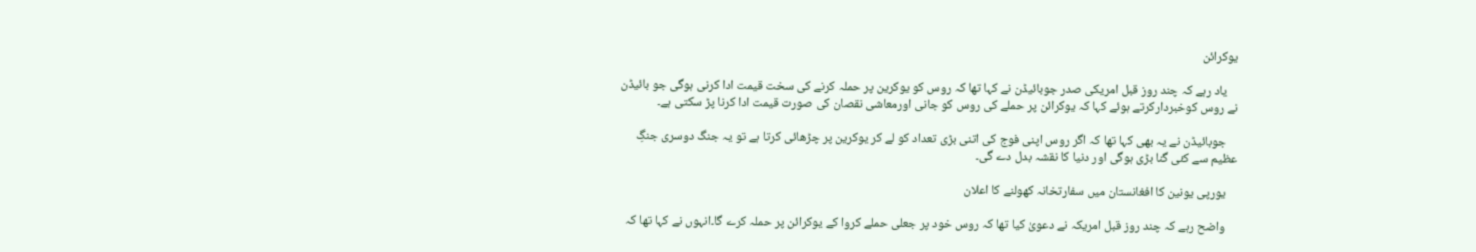یوکرائن

    یاد رہے کہ چند روز قبل امریکی صدر جوبائیڈن نے کہا تھا کہ روس کو یوکرین پر حملہ کرنے کی سخت قیمت ادا کرنی ہوگی جو بائیڈن نے روس کوخبردارکرتے ہوئے کہا کہ یوکرائن پر حملے کی روس کو جانی اورمعاشی نقصان کی صورت قیمت ادا کرنا پڑ سکتی ہے۔

    جوبائیڈن نے یہ بھی کہا تھا کہ اگر روس اپنی فوج کی اتنی بڑی تعداد کو لے کر یوکرین پر چڑھائی کرتا ہے تو یہ جنگ دوسری جنگِ عظیم سے کئی گنا بڑی ہوگی اور دنیا کا نقشہ بدل دے گی۔

    یورپی یونین کا افغانستان میں سفارتخانہ کھولنے کا اعلان

    واضح رہے کہ چند روز قبل امریکہ نے دعویٰ کیا تھا کہ روس خود پر جعلی حملے کروا کے یوکرائن پر حملہ کرے گا۔انہوں نے کہا تھا کہ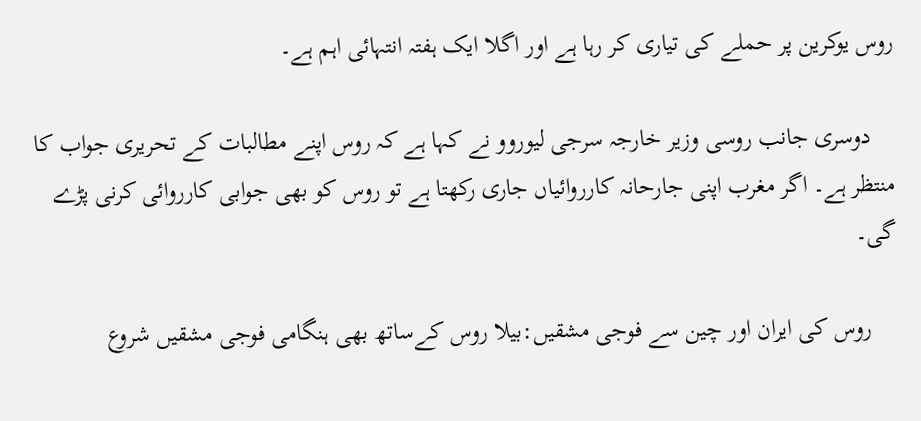روس یوکرین پر حملے کی تیاری کر رہا ہے اور اگلا ایک ہفتہ انتہائی اہم ہے۔

    دوسری جانب روسی وزیر خارجہ سرجی لیوروو نے کہا ہے کہ روس اپنے مطالبات کے تحریری جواب کا منتظر ہے۔ اگر مغرب اپنی جارحانہ کارروائیاں جاری رکھتا ہے تو روس کو بھی جوابی کارروائی کرنی پڑے گی۔

    روس کی ایران اور چین سے فوجی مشقیں:بیلا روس کےساتھ بھی ہنگامی فوجی مشقیں شروع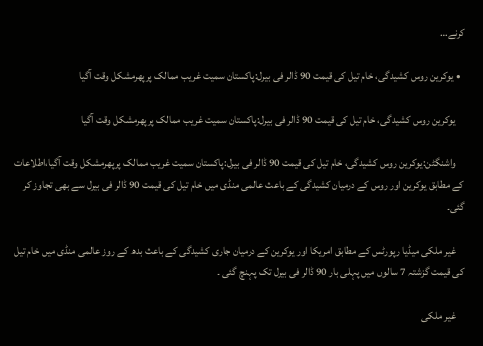کرنے…

  • یوکرین روس کشیدگی، خام تیل کی قیمت 90 ڈالر فی بیرل:پاکستان سمیت غریب ممالک پرپھرمشکل وقت آگیا

    یوکرین روس کشیدگی، خام تیل کی قیمت 90 ڈالر فی بیرل:پاکستان سمیت غریب ممالک پرپھرمشکل وقت آگیا

    واشنگٹن:یوکرین روس کشیدگی، خام تیل کی قیمت 90 ڈالر فی بیرل:پاکستان سمیت غریب ممالک پرپھرمشکل وقت آگیا،اطلاعات کے مطابق یوکرین اور روس کے درمیان کشیدگی کے باعث عالمی منڈی میں خام تیل کی قیمت 90 ڈالر فی بیرل سے بھی تجاوز کر گئی۔

    غیر ملکی میڈیا رپورٹس کے مطابق امریکا اور یوکرین کے درمیان جاری کشیدگی کے باعث بدھ کے روز عالمی منڈی میں خام تیل کی قیمت گزشتہ 7 سالوں میں پہلی بار 90 ڈالر فی بیرل تک پہنچ گئی ۔

    غیر ملکی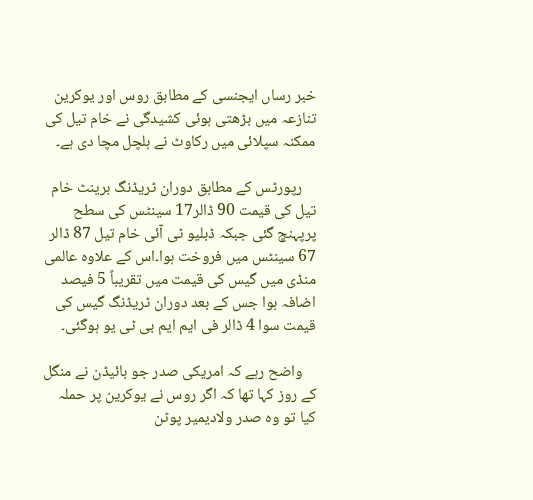خبر رساں ایجنسی کے مطابق روس اور یوکرین تنازعہ میں بڑھتی ہوئی کشیدگی نے خام تیل کی ممکنہ سپلائی میں رکاوٹ نے ہلچل مچا دی ہے۔

    رپورٹس کے مطابق دوران ٹریڈنگ برینٹ خام تیل کی قیمت 90 ڈالر17 سینٹس کی سطح پرپہنچ گئی جبکہ ڈبلیو ٹی آئی خام تیل 87 ڈالر 67 سینٹس میں فروخت ہوا۔اس کے علاوہ عالمی منڈی میں گیس کی قیمت میں تقریباً 5 فیصد اضافہ ہوا جس کے بعد دوران ٹریڈنگ گیس کی قیمت سوا 4 ڈالر فی ایم ایم بی ٹی یو ہوگئی۔

    واضح رہے کہ امریکی صدر جو بائیڈن نے منگل کے روز کہا تھا کہ اگر روس نے یوکرین پر حملہ کیا تو وہ صدر ولادیمیر پوٹن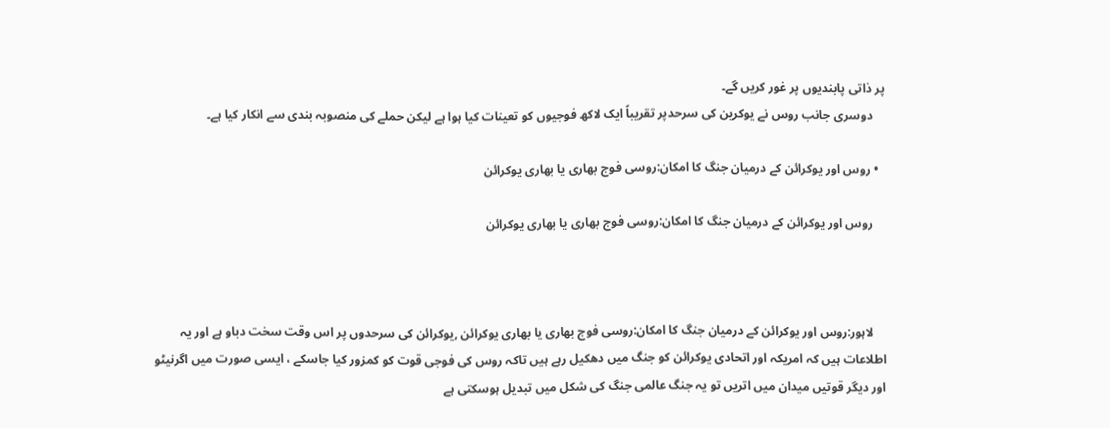پر ذاتی پابندیوں پر غور کریں گے۔
    دوسری جانب روس نے یوکرین کی سرحدپر تقریباً ایک لاکھ فوجیوں کو تعینات کیا ہوا ہے لیکن حملے کی منصوبہ بندی سے انکار کیا ہے۔

  • روس اور یوکرائن کے درمیان جنگ کا امکان:روسی فوج بھاری یا بھاری یوکرائن

    روس اور یوکرائن کے درمیان جنگ کا امکان:روسی فوج بھاری یا بھاری یوکرائن



    لاہور:روس اور یوکرائن کے درمیان جنگ کا امکان:روسی فوج بھاری یا بھاری یوکرائن ,یوکرائن کی سرحدوں پر اس وقت سخت دباو ہے اور یہ اطلاعات ہیں کہ امریکہ اور اتحادی یوکرائن کو جنگ میں دھکیل رہے ہیں تاکہ روس کی فوجی قوت کو کمزور کیا جاسکے ، ایسی صورت میں اگرنیٹو اور دیگر قوتیں میدان میں اتریں تو یہ جنگ عالمی جنگ کی شکل میں تبدیل ہوسکتی ہے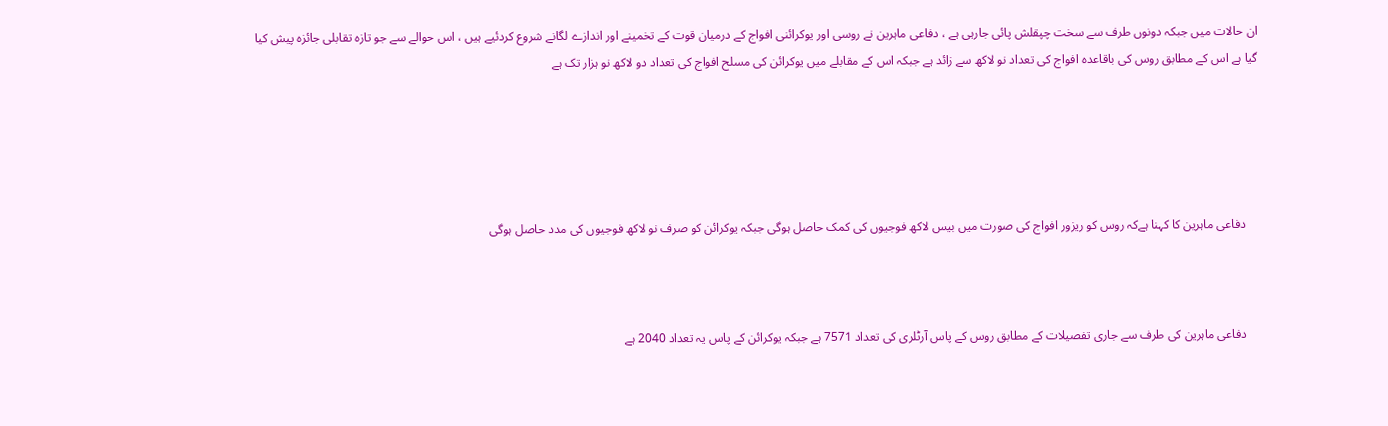ان حالات میں جبکہ دونوں طرف سے سخت چپقلش پائی جارہی ہے ، دفاعی ماہرین نے روسی اور یوکرائنی افواج کے درمیان قوت کے تخمینے اور اندازے لگانے شروع کردئیے ہیں ، اس حوالے سے جو تازہ تقابلی جائزہ پیش کیا گیا ہے اس کے مطابق روس کی باقاعدہ افواج کی تعداد نو لاکھ سے زائد ہے جبکہ اس کے مقابلے میں یوکرائن کی مسلح افواج کی تعداد دو لاکھ نو ہزار تک ہے





    دفاعی ماہرین کا کہنا ہےکہ روس کو ریزور افواج کی صورت میں بیس لاکھ فوجیوں کی کمک حاصل ہوگی جبکہ یوکرائن کو صرف نو لاکھ فوجیوں کی مدد حاصل ہوگی



    دفاعی ماہرین کی طرف سے جاری تفصیلات کے مطابق روس کے پاس آرٹلری کی تعداد 7571 ہے جبکہ یوکرائن کے پاس یہ تعداد 2040 ہے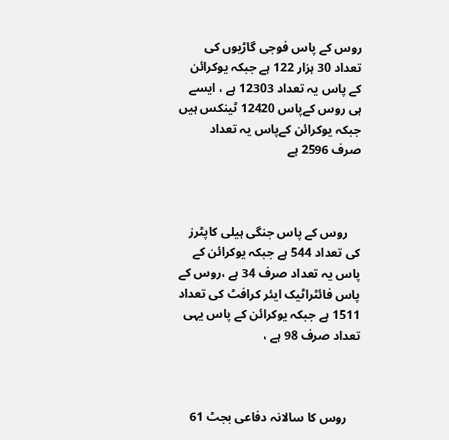روس کے پاس فوجی گاڑیوں کی تعداد 30 ہزار 122 ہے جبکہ یوکرائن کے پاس یہ تعداد 12303 ہے ، ایسے ہی روس کےپاس 12420 ٹینکس ہیں جبکہ یوکرائن کےپاس یہ تعداد صرف 2596 ہے



    روس کے پاس جنگی ہیلی کاپٹرز کی تعداد 544 ہے جبکہ یوکرائن کے پاس یہ تعداد صرف 34 ہے ،روس کے پاس فائٹراٹیک ایئر کرافٹ کی تعداد 1511 ہے جبکہ یوکرائن کے پاس یہی تعداد صرف 98 ہے ،



    روس کا سالانہ دفاعی بجٹ 61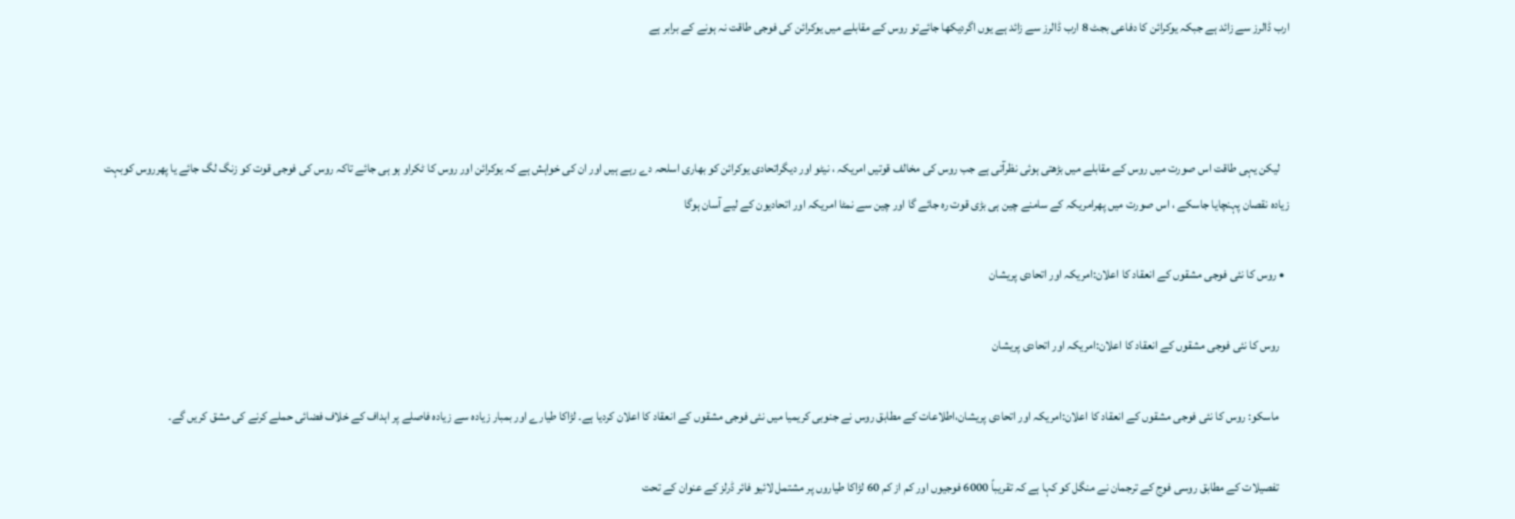ارب ڈالرز سے زائد ہے جبکہ یوکرائن کا دفاعی بجٹ 8 ارب ڈالرز سے زائد ہے یوں اگردیکھا جائےتو روس کے مقابلے میں یوکرائن کی فوجی طاقت نہ ہونے کے برابر ہے



    لیکن یہی طاقت اس صورت میں روس کے مقابلے میں بڑھتی ہوئی نظرآتی ہے جب روس کی مخالف قوتیں امریکہ ، نیٹو اور دیگراتحادی یوکرائن کو بھاری اسلحہ دے رہے ہیں اور ان کی خواہش ہے کہ یوکرائن اور روس کا ٹکراو ہو ہی جائے تاکہ روس کی فوجی قوت کو زنگ لگ جائے یا پھرروس کوبہت زیادہ نقصان پہنچایا جاسکے ، اس صورت میں پھرامریکہ کے سامنے چین ہی بڑی قوت رہ جائے گا اور چین سے نمٹا امریکہ اور اتحادیون کے لیے آسان ہوگا

  • روس کا نئی فوجی مشقوں کے انعقاد کا اعلان:امریکہ اور اتحادی پریشان

    روس کا نئی فوجی مشقوں کے انعقاد کا اعلان:امریکہ اور اتحادی پریشان

    ماسکو: روس کا نئی فوجی مشقوں کے انعقاد کا اعلان:امریکہ اور اتحادی پریشان،اطلاعات کے مطابق روس نے جنوبی کریمیا میں نئی فوجی مشقوں کے انعقاد کا اعلان کردیا ہے۔ لڑاکا طیارے اور بمبار زیادہ سے زیادہ فاصلے پر اہداف کے خلاف فضائی حملے کرنے کی مشق کریں گے۔

    تفصیلات کے مطابق روسی فوج کے ترجمان نے منگل کو کہا ہے کہ تقریباً 6000 فوجیوں اور کم از کم 60 لڑاکا طیاروں پر مشتمل لائیو فائر ڈرلز کے عنوان کے تحت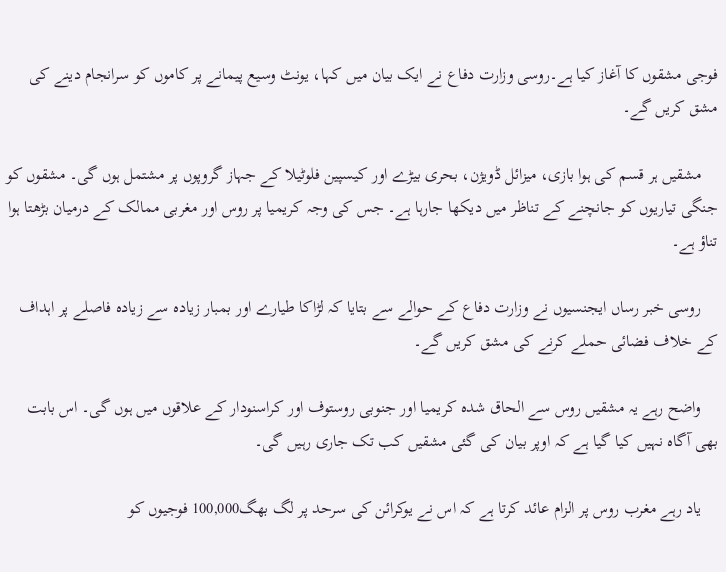فوجی مشقوں کا آغاز کیا ہے۔روسی وزارت دفاع نے ایک بیان میں کہا، یونٹ وسیع پیمانے پر کاموں کو سرانجام دینے کی مشق کریں گے۔

    مشقیں ہر قسم کی ہوا بازی، میزائل ڈویژن، بحری بیڑے اور کیسپین فلوٹیلا کے جہاز گروپوں پر مشتمل ہوں گی۔ مشقوں کو جنگی تیاریوں کو جانچنے کے تناظر میں دیکھا جارہا ہے۔ جس کی وجہ کریمیا پر روس اور مغربی ممالک کے درمیان بڑھتا ہوا تناؤ ہے۔

    روسی خبر رساں ایجنسیوں نے وزارت دفاع کے حوالے سے بتایا کہ لڑاکا طیارے اور بمبار زیادہ سے زیادہ فاصلے پر اہداف کے خلاف فضائی حملے کرنے کی مشق کریں گے۔

    واضح رہے یہ مشقیں روس سے الحاق شدہ کریمیا اور جنوبی روستوف اور کراسنودار کے علاقوں میں ہوں گی۔ اس بابت بھی آگاہ نہیں کیا گیا ہے کہ اوپر بیان کی گئی مشقیں کب تک جاری رہیں گی۔

    یاد رہے مغرب روس پر الزام عائد کرتا ہے کہ اس نے یوکرائن کی سرحد پر لگ بھگ100,000 فوجیوں کو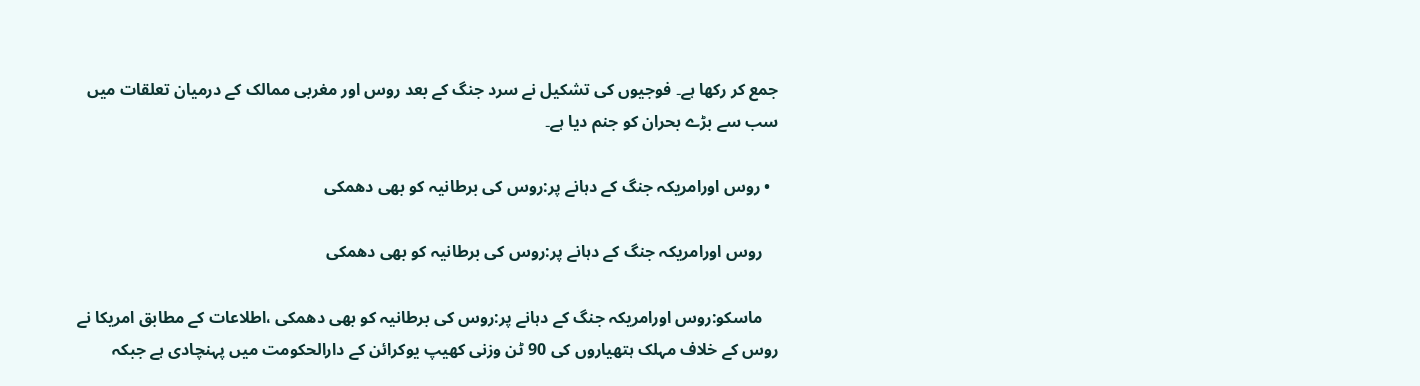جمع کر رکھا ہے۔ فوجیوں کی تشکیل نے سرد جنگ کے بعد روس اور مغربی ممالک کے درمیان تعلقات میں سب سے بڑے بحران کو جنم دیا ہے۔

  • روس اورامریکہ جنگ کے دہانے پر:روس کی برطانیہ کو بھی دھمکی

    روس اورامریکہ جنگ کے دہانے پر:روس کی برطانیہ کو بھی دھمکی

    ماسکو:روس اورامریکہ جنگ کے دہانے پر:روس کی برطانیہ کو بھی دھمکی ،اطلاعات کے مطابق امریکا نے روس کے خلاف مہلک ہتھیاروں کی 90 ٹن وزنی کھیپ یوکرائن کے دارالحکومت میں پہنچادی ہے جبکہ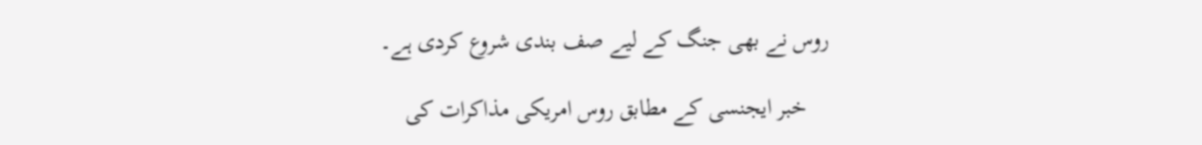روس نے بھی جنگ کے لیے صف بندی شروع کردی ہے۔

    خبر ایجنسی کے مطابق روس امریکی مذاکرات کی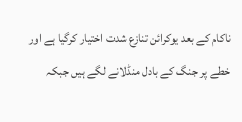ناکام کے بعد یوکرائن تنازع شدت اختیار کرگیا ہے اور خطے پر جنگ کے بادل منڈلانے لگے ہیں جبکہ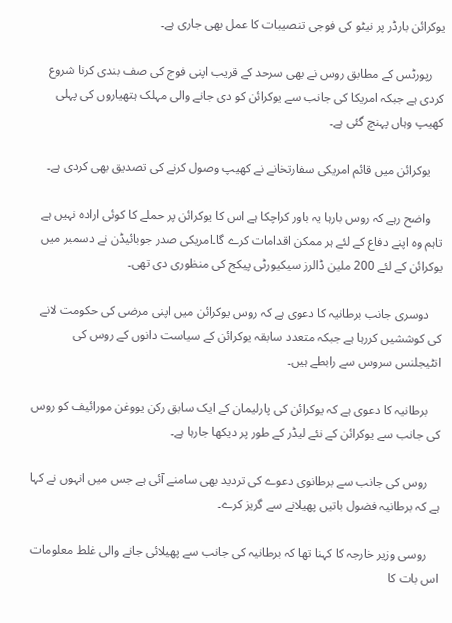یوکرائن بارڈر پر نیٹو کی فوجی تنصیبات کا عمل بھی جاری ہے۔

    رپورٹس کے مطابق روس نے بھی سرحد کے قریب اپنی فوج کی صف بندی کرنا شروع کردی ہے جبکہ امریکا کی جانب سے یوکرائن کو دی جانے والی مہلک ہتھیاروں کی پہلی کھیپ وہاں پہنچ گئی ہے۔

    یوکرائن میں قائم امریکی سفارتخانے نے کھیپ وصول کرنے کی تصدیق بھی کردی ہے۔

    واضح رہے کہ روس بارہا یہ باور کراچکا ہے اس کا یوکرائن پر حملے کا کوئی ارادہ نہیں ہے تاہم وہ اپنے دفاع کے لئے ہر ممکن اقدامات کرے گا۔امریکی صدر جوبائیڈن نے دسمبر میں یوکرائن کے لئے 200 ملین ڈالرز سیکیورٹی پیکج کی منظوری دی تھی۔

    دوسری جانب برطانیہ کا دعوی ہے کہ روس یوکرائن میں اپنی مرضی کی حکومت لانے کی کوششیں کررہا ہے جبکہ متعدد سابقہ یوکرائن کے سیاست دانوں کے روس کی انٹیجلنس سروس سے رابطے ہیں۔

    برطانیہ کا دعوی ہے کہ یوکرائن کی پارلیمان کے ایک سابق رکن یووغن مورائیف کو روس کی جانب سے یوکرائن کے نئے لیڈر کے طور پر دیکھا جارہا ہے۔

    روس کی جانب سے برطانوی دعوے کی تردید بھی سامنے آئی ہے جس میں انہوں نے کہا ہے کہ برطانیہ فضول باتیں پھیلانے سے گریز کرے۔

    روسی وزیر خارجہ کا کہنا تھا کہ برطانیہ کی جانب سے پھیلائی جانے والی غلط معلومات اس بات کا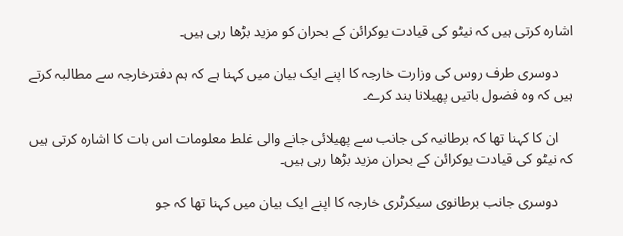اشارہ کرتی ہیں کہ نیٹو کی قیادت یوکرائن کے بحران کو مزید بڑھا رہی ہیں۔

    دوسری طرف روس کی وزارت خارجہ کا اپنے ایک بیان میں کہنا ہے کہ ہم دفترخارجہ سے مطالبہ کرتے ہیں کہ وہ فضول باتیں پھیلانا بند کرے۔

    ان کا کہنا تھا کہ برطانیہ کی جانب سے پھیلائی جانے والی غلط معلومات اس بات کا اشارہ کرتی ہیں کہ نیٹو کی قیادت یوکرائن کے بحران مزید بڑھا رہی ہیں۔

    دوسری جانب برطانوی سیکرٹری خارجہ کا اپنے ایک بیان میں کہنا تھا کہ جو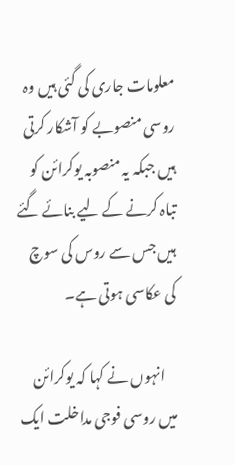معلومات جاری کی گئی ہیں وہ روسی منصوبے کو آشکار کرتی ہیں جبکہ یہ منصوبہ یوکرائن کو تباہ کرنے کے لیے بنائے گئے ہیں جس سے روس کی سوچ کی عکاسی ہوتی ہے۔

    انہوں نے کہا کہ یوکرائن میں روسی فوجی مداخلت ایک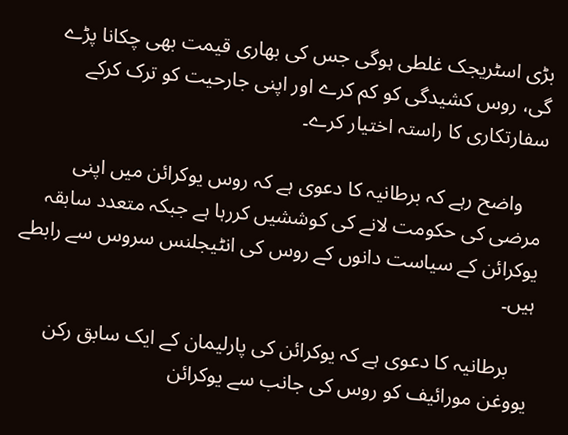بڑی اسٹریجک غلطی ہوگی جس کی بھاری قیمت بھی چکانا پڑے گی، روس کشیدگی کو کم کرے اور اپنی جارحیت کو ترک کرکے سفارتکاری کا راستہ اختیار کرے۔

    واضح رہے کہ برطانیہ کا دعوی ہے کہ روس یوکرائن میں اپنی مرضی کی حکومت لانے کی کوششیں کررہا ہے جبکہ متعدد سابقہ یوکرائن کے سیاست دانوں کے روس کی انٹیجلنس سروس سے رابطے ہیں۔

    برطانیہ کا دعوی ہے کہ یوکرائن کی پارلیمان کے ایک سابق رکن یووغن مورائیف کو روس کی جانب سے یوکرائن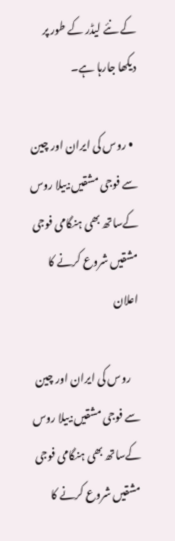کے نئے لیڈر کے طور پر دیکھا جارہا ہے۔

  • روس کی ایران اور چین سے فوجی مشقیں:بیلا روس کےساتھ بھی ہنگامی فوجی مشقیں شروع کرنے کا اعلان

    روس کی ایران اور چین سے فوجی مشقیں:بیلا روس کےساتھ بھی ہنگامی فوجی مشقیں شروع کرنے کا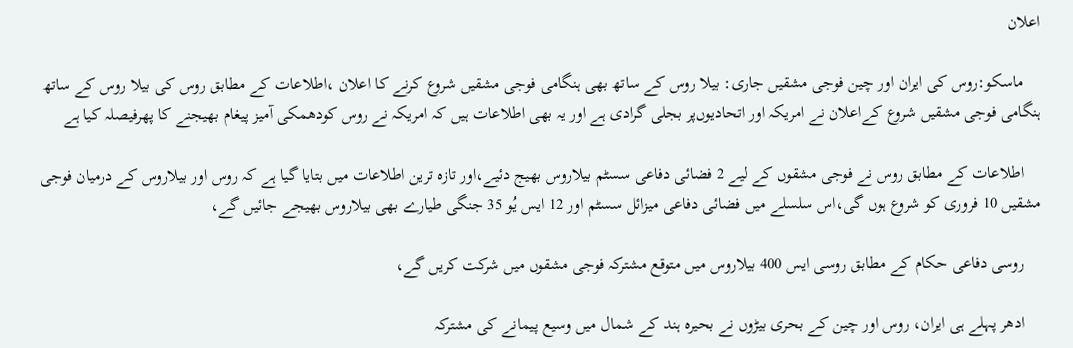اعلان

    ماسکو:روس کی ایران اور چین فوجی مشقیں جاری: بیلا روس کے ساتھ بھی ہنگامی فوجی مشقیں شروع کرنے کا اعلان ،اطلاعات کے مطابق روس کی بیلا روس کے ساتھ ہنگامی فوجی مشقیں شروع کےاعلان نے امریکہ اور اتحادیوں‌پر بجلی گرادی ہے اور یہ بھی اطلاعات ہیں کہ امریکہ نے روس کودھمکی آمیز پیغام بھیجنے کا پھرفیصلہ کیا ہے

    اطلاعات کے مطابق روس نے فوجی مشقوں کے لیے 2 فضائی دفاعی سسٹم بیلاروس بھیج دئیے،اور تازہ ترین اطلاعات میں بتایا گیا ہے کہ روس اور بیلاروس کے درمیان فوجی مشقیں 10 فروری کو شروع ہوں گی،اس سلسلے میں‌ فضائی دفاعی میزائل سسٹم اور 12 ایس یُو 35 جنگی طیارے بھی بیلاروس بھیجے جائیں گے،

    روسی دفاعی حکام کے مطابق روسی ایس 400 بیلاروس میں متوقع مشترکہ فوجی مشقوں میں شرکت کریں گے،

    ادھر پہلے ہی ایران، روس اور چین کے بحری بیڑوں نے بحیرہ ہند کے شمال میں وسیع پیمانے کی مشترکہ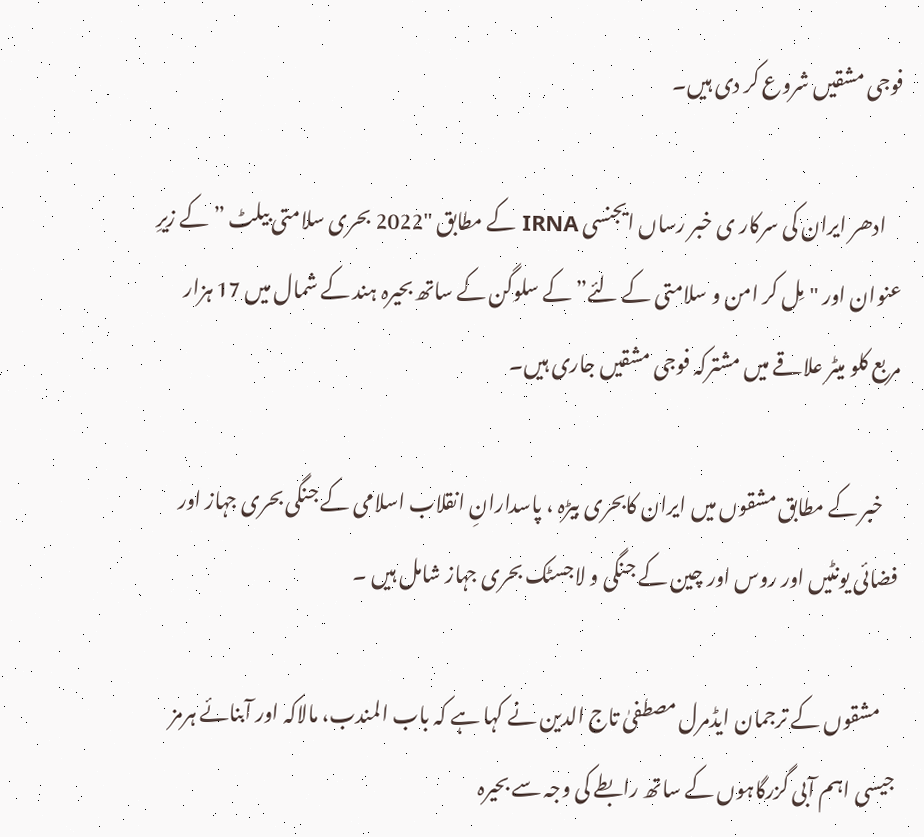فوجی مشقیں شروع کر دی ہیں۔

    ادھر ایران کی سرکار ی خبر رساں ایجنسی IRNA کے مطابق "2022 بحری سلامتی بیلٹ ” کے زیرِ عنوان اور "مِل کر امن و سلامتی کے لئے” کے سلوگن کے ساتھ بحیرہ ہند کے شمال میں 17 ہزار مربع کلو میٹر علاقے میں مشترکہ فوجی مشقیں جاری ہیں۔

    خبر کے مطابق مشقوں میں ایران کابحری بیڑہ ، پاسدارانِ انقلاب اسلامی کے جنگی بحری جہاز اور فضائی یونٹیں اور روس اور چین کے جنگی و لاجسٹک بحری جہاز شامل ہیں ۔

    مشقوں کے ترجمان ایڈمرل مصطفیٰ تاج الدین نے کہا ہے کہ باب المندب، مالاکہ اور آبنائے ہرمز جیسی اہم آبی گزرگاہوں کے ساتھ رابطے کی وجہ سے بحیرہ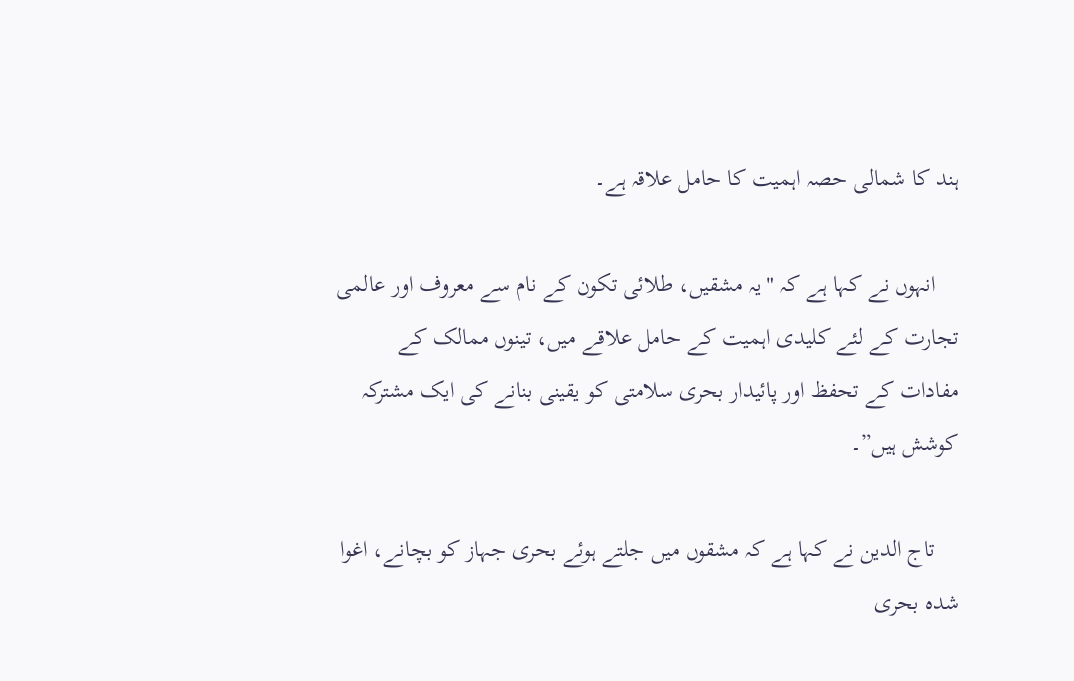ہند کا شمالی حصہ اہمیت کا حامل علاقہ ہے۔

    انہوں نے کہا ہے کہ "یہ مشقیں، طلائی تکون کے نام سے معروف اور عالمی تجارت کے لئے کلیدی اہمیت کے حامل علاقے میں، تینوں ممالک کے مفادات کے تحفظ اور پائیدار بحری سلامتی کو یقینی بنانے کی ایک مشترکہ کوشش ہیں”۔

    تاج الدین نے کہا ہے کہ مشقوں میں جلتے ہوئے بحری جہاز کو بچانے، اغوا شدہ بحری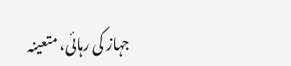جہاز کی رہائی، متعینہ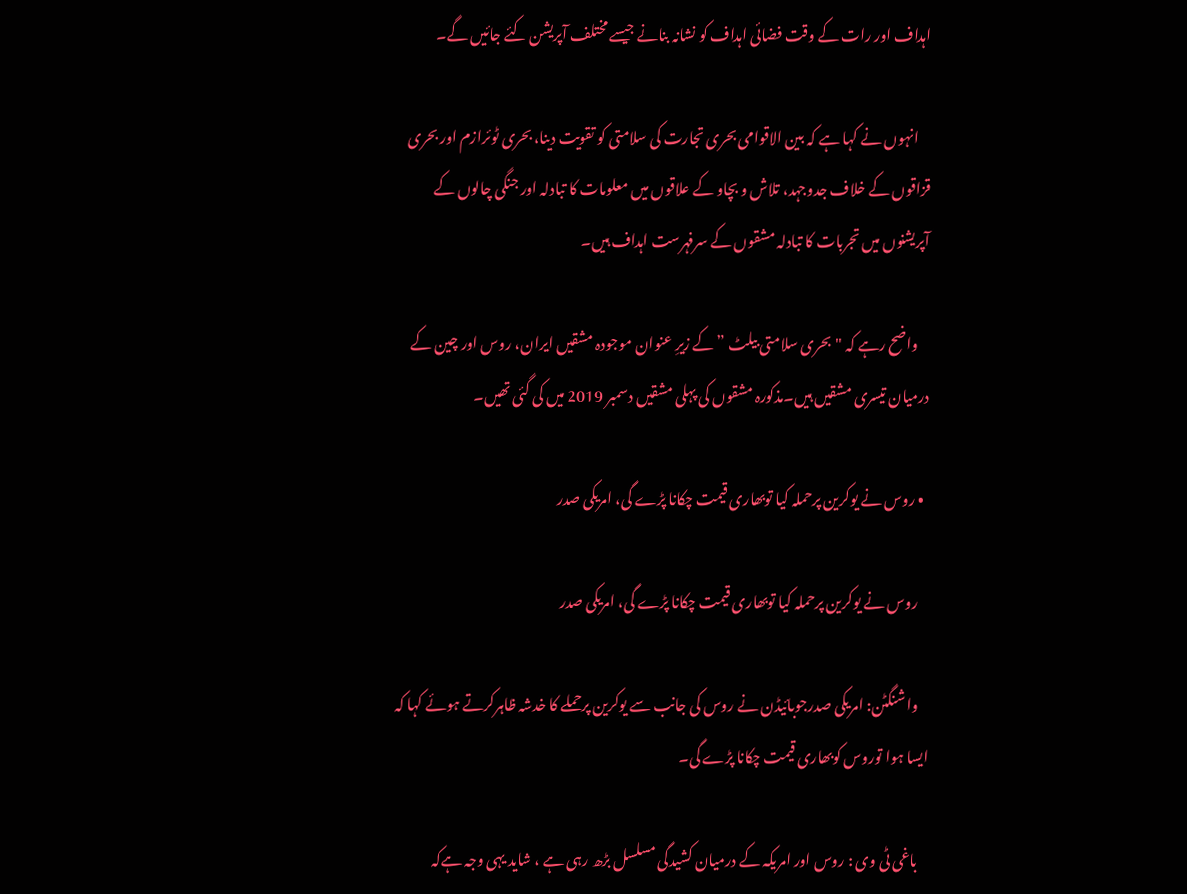اہداف اور رات کے وقت فضائی اہداف کو نشانہ بنانے جیسے مختلف آپریشن کئے جائیں گے۔

    انہوں نے کہا ہے کہ بین الاقوامی بحری تجارت کی سلامتی کو تقویت دینا، بحری ٹوئرازم اور بحری قزاقوں کے خلاف جدوجہد، تلاش و بچاو کے علاقوں میں معلومات کا تبادلہ اور جنگی چالوں کے آپریشنوں میں تجربات کا تبادلہ مشقوں کے سرفہرست اہداف ہیں۔

    واضح رہے کہ "بحری سلامتی بیلٹ ” کے زیرِ عنوان موجودہ مشقیں ایران، روس اور چین کے درمیان تیسری مشقیں ہیں۔مذکورہ مشقوں کی پہلی مشقیں دسمبر 2019 میں کی گئی تھیں۔

  • روس نے یوکرین پرحملہ کیا توبھاری قیمت چکانا پڑے گی، امریکی صدر

    روس نے یوکرین پرحملہ کیا توبھاری قیمت چکانا پڑے گی، امریکی صدر

    واشنگٹن: امریکی صدرجوبائیڈن نے روس کی جانب سے یوکرین پرحملے کا خدشہ ظاہرکرتے ہوئے کہا کہ ایسا ہوا توروس کوبھاری قیمت چکانا پڑے گی۔

    باغی ٹی وی : روس اور امریکہ کے درمیان کشیدگی مسلسل بڑھ رہی ہے ، شاید یہی وجہ ہےکہ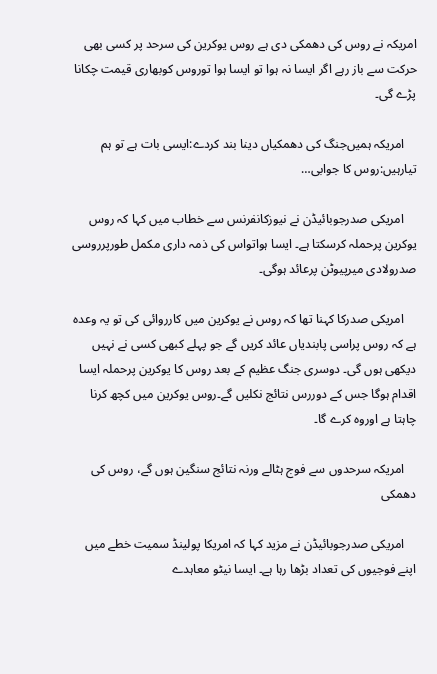امریکہ نے روس کی دھمکی دی ہے روس یوکرین کی سرحد پر کسی بھی حرکت سے باز رہے اگر ایسا نہ ہوا تو ایسا ہوا توروس کوبھاری قیمت چکانا پڑے گی۔

    امریکہ ہمیں‌جنگ کی دھمکیاں‌ دینا بند کردے:ایسی بات ہے تو ہم تیارہیں‌:روس کا جوابی…

    امریکی صدرجوبائیڈن نے نیوزکانفرنس سے خطاب میں کہا کہ روس یوکرین پرحملہ کرسکتا ہے۔ ایسا ہواتواس کی ذمہ داری مکمل طورپرروسی صدرولادی میرپیوٹن پرعائد ہوگی۔

    امریکی صدرکا کہنا تھا کہ روس نے یوکرین میں کارروائی کی تو یہ وعدہ ہے کہ روس پراسی پابندیاں عائد کریں گے جو پہلے کبھی کسی نے نہیں دیکھی ہوں گی۔ دوسری جنگ عظیم کے بعد روس کا یوکرین پرحملہ ایسا اقدام ہوگا جس کے دوررس نتائج نکلیں گے۔روس یوکرین میں کچھ کرنا چاہتا ہے اوروہ کرے گا۔

    امریکہ سرحدوں سے فوج ہٹالے ورنہ نتائج سنگین ہوں گے، روس کی دھمکی

    امریکی صدرجوبائیڈن نے مزید کہا کہ امریکا پولینڈ سمیت خطے میں اپنے فوجیوں کی تعداد بڑھا رہا ہے۔ ایسا نیٹو معاہدے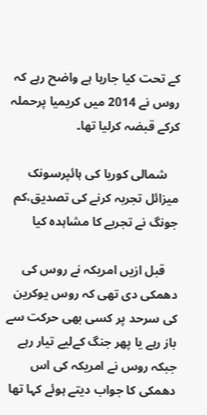کے تحت کیا جارہا ہے واضح رہے کہ روس نے 2014 میں کریمیا پرحملہ کرکے قبضہ کرلیا تھا۔

    شمالی کوریا کی ہائپرسونک میزائل تجربہ کرنے کی تصدیق،کم جونگ نے تجربے کا مشاہدہ کیا

    قبل ازیں امریکہ نے روس کی دھمکی دی تھی کہ روس یوکرین کی سرحد پر کسی بھی حرکت سے باز رہے یا پھر جنگ کےلیے تیار رہے جبکہ روس نے امریکہ کی اس دھمکی کا جواب دیتے ہوئے کہا تھا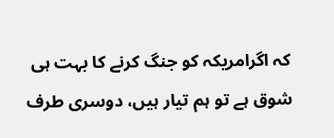کہ اگرامریکہ کو جنگ کرنے کا بہت ہی شوق ہے تو ہم تیار ہیں‌، دوسری طرف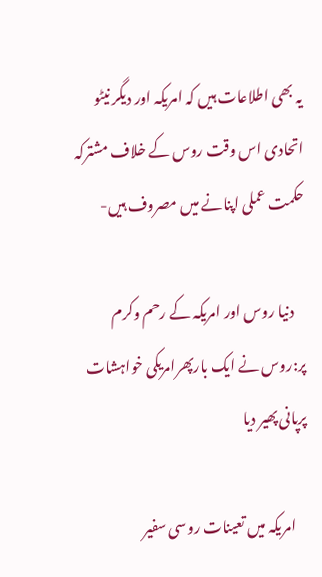یہ بھی اطلاعات ہیں کہ امریکہ اور دیگر نیٹو اتحادی اس وقت روس کے خلاف مشترکہ حکمت عملی اپنانے میں مصروف ہیں-

    دنیا روس اور امریکہ کے رحم وکرم پر:روس نے ایک بارپھرامریکی خواہشات پرپانی پھیر دیا

    امریکہ میں تعینات روسی سفیر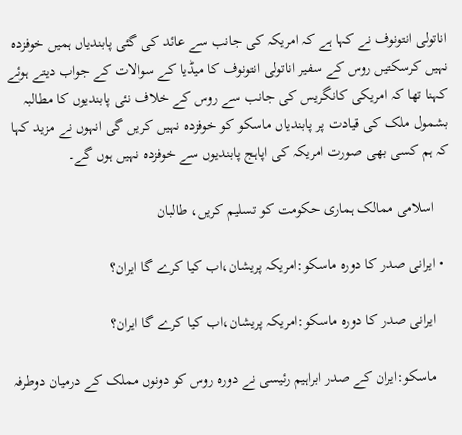اناتولی انتونوف نے کہا ہے کہ امریکہ کی جانب سے عائد کی گئی پابندیاں ہمیں خوفزدہ نہیں کرسکتیں روس کے سفیر اناتولی انتونوف کا میڈیا کے سوالات کے جواب دیتے ہوئے کہنا تھا کہ امریکی کانگریس کی جانب سے روس کے خلاف نئی پابندیوں کا مطالبہ بشمول ملک کی قیادت پر پابندیاں ماسکو کو خوفزدہ نہیں کریں گی انہوں نے مزید کہا کہ ہم کسی بھی صورت امریکہ کی اپاہج پابندیوں سے خوفزدہ نہیں ہوں گے۔

    اسلامی ممالک ہماری حکومت کو تسلیم کریں، طالبان

  • ایرانی صدر کا دورہ ماسکو:امریکہ پریشان،اب کیا کرے گا ایران؟

    ایرانی صدر کا دورہ ماسکو:امریکہ پریشان،اب کیا کرے گا ایران؟

    ماسکو:ایران کے صدر ابراہیم رئیسی نے دورہ روس کو دونوں مملک کے درمیان دوطرفہ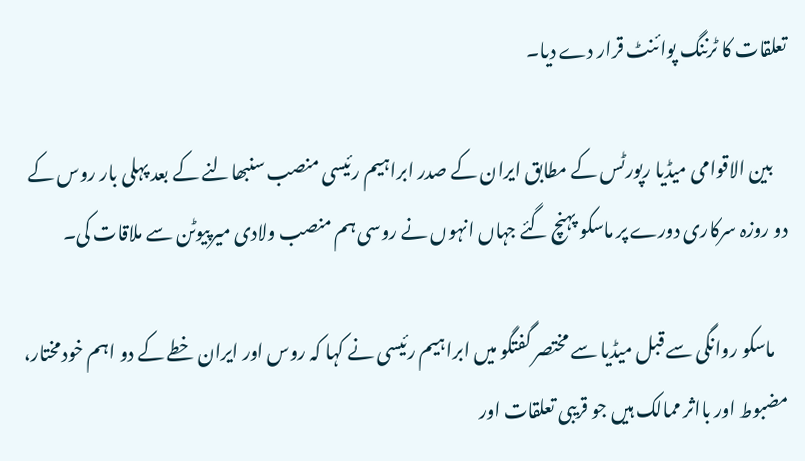تعلقات کا ٹرننگ پوائنٹ قرار دے دیا۔

    بین الاقوامی میڈیا رپورٹس کے مطابق ایران کے صدر ابراہیم رئیسی منصب سنبھالنے کے بعد پہلی بار روس کے دو روزہ سرکاری دورے پر ماسکو پہنچ گئے جہاں انہوں نے روسی ہم منصب ولادی میرپیوٹن سے ملاقات کی۔

    ماسکو روانگی سے قبل میڈیا سے مختصر گفتگو میں ابراہیم رئیسی نے کہا کہ روس اور ایران خطے کے دو اہم خودمختار، مضبوط اور بااثر ممالک ہیں جو قریبی تعلقات اور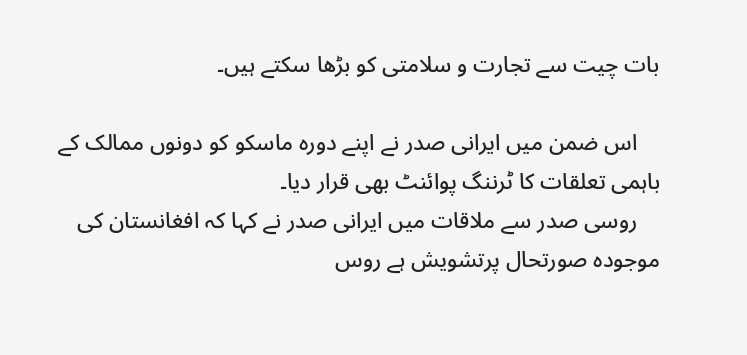بات چیت سے تجارت و سلامتی کو بڑھا سکتے ہیں۔

    اس ضمن میں ایرانی صدر نے اپنے دورہ ماسکو کو دونوں ممالک کے باہمی تعلقات کا ٹرننگ پوائنٹ بھی قرار دیا۔
    روسی صدر سے ملاقات میں ایرانی صدر نے کہا کہ افغانستان کی موجودہ صورتحال پرتشویش ہے روس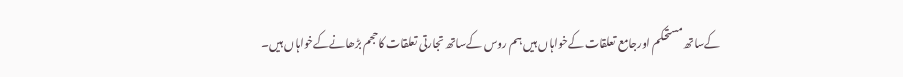کےساتھ مستحکم اورجامع تعلقات کےخواہاں ہیں ہم روس کےساتھ تجارتی تعلقات کاحجم بڑھانےکےخواہاں ہیں۔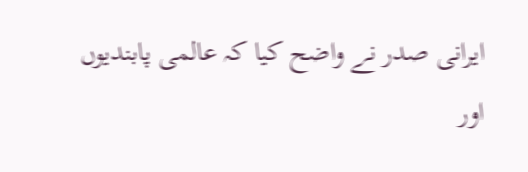ایرانی صدر نے واضح کیا کہ عالمی پابندیوں اور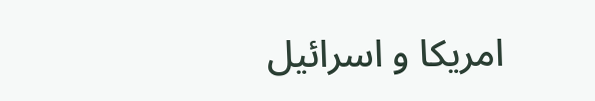امریکا و اسرائیل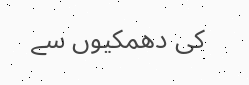کی دھمکیوں سے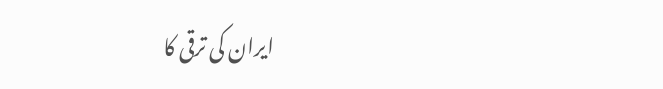ایران کی ترقی کا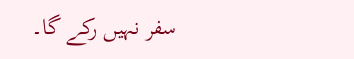سفر نہیں رکے گا۔